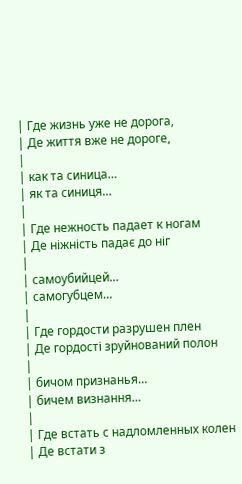| Где жизнь уже не дорога,
| Де життя вже не дороге,
|
| как та синица…
| як та синиця…
|
| Где нежность падает к ногам
| Де ніжність падає до ніг
|
| самоубийцей…
| самогубцем…
|
| Где гордости разрушен плен
| Де гордості зруйнований полон
|
| бичом признанья…
| бичем визнання…
|
| Где встать с надломленных колен
| Де встати з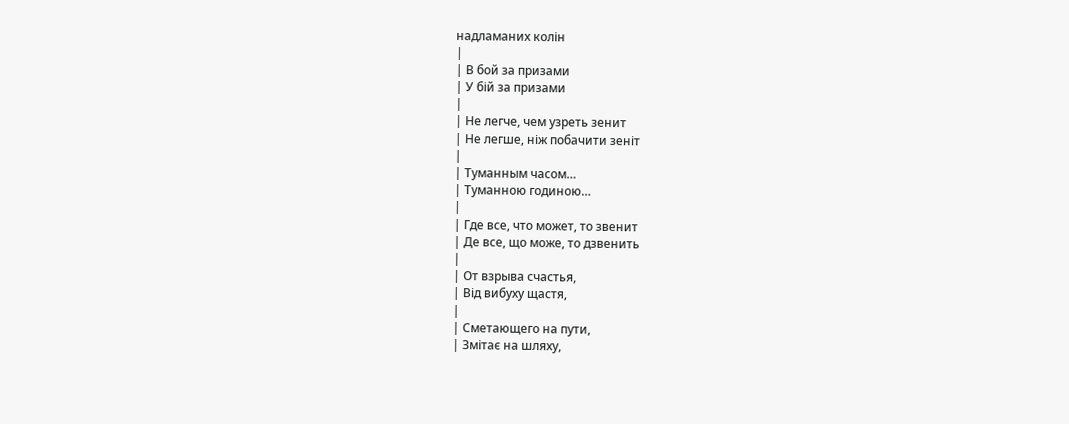надламаних колін
|
| В бой за призами
| У бій за призами
|
| Не легче, чем узреть зенит
| Не легше, ніж побачити зеніт
|
| Туманным часом…
| Туманною годиною…
|
| Где все, что может, то звенит
| Де все, що може, то дзвенить
|
| От взрыва счастья,
| Від вибуху щастя,
|
| Сметающего на пути,
| Змітає на шляху,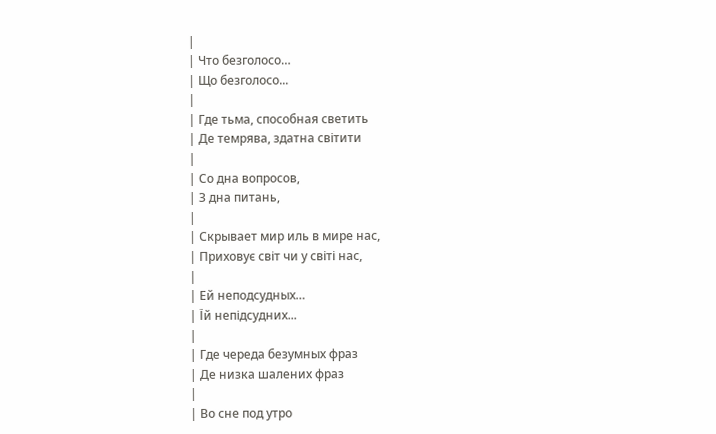|
| Что безголосо…
| Що безголосо...
|
| Где тьма, способная светить
| Де темрява, здатна світити
|
| Со дна вопросов,
| З дна питань,
|
| Скрывает мир иль в мире нас,
| Приховує світ чи у світі нас,
|
| Ей неподсудных…
| Їй непідсудних...
|
| Где череда безумных фраз
| Де низка шалених фраз
|
| Во сне под утро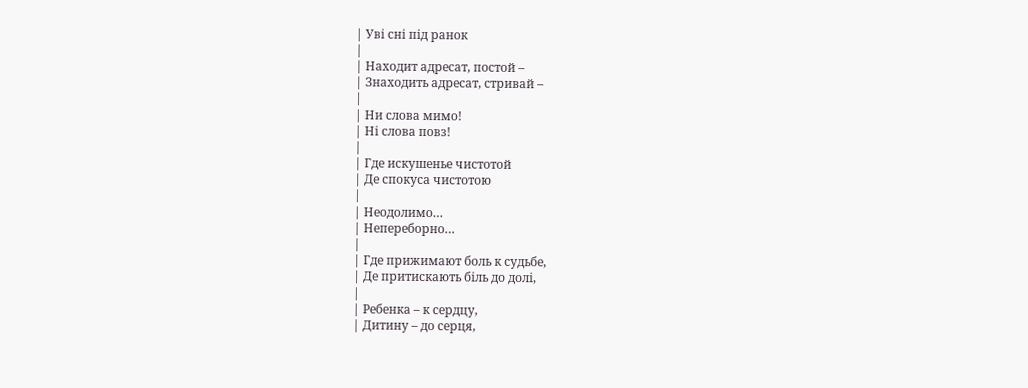| Уві сні під ранок
|
| Находит адресат, постой –
| Знаходить адресат, стривай –
|
| Ни слова мимо!
| Ні слова повз!
|
| Где искушенье чистотой
| Де спокуса чистотою
|
| Неодолимо…
| Непереборно…
|
| Где прижимают боль к судьбе,
| Де притискають біль до долі,
|
| Ребенка – к сердцу,
| Дитину – до серця,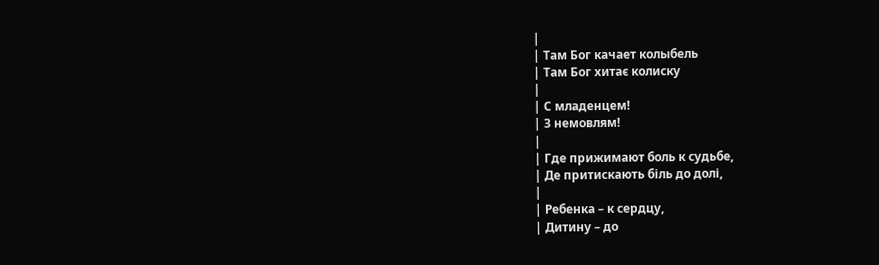|
| Там Бог качает колыбель
| Там Бог хитає колиску
|
| С младенцем!
| З немовлям!
|
| Где прижимают боль к судьбе,
| Де притискають біль до долі,
|
| Ребенка – к сердцу,
| Дитину – до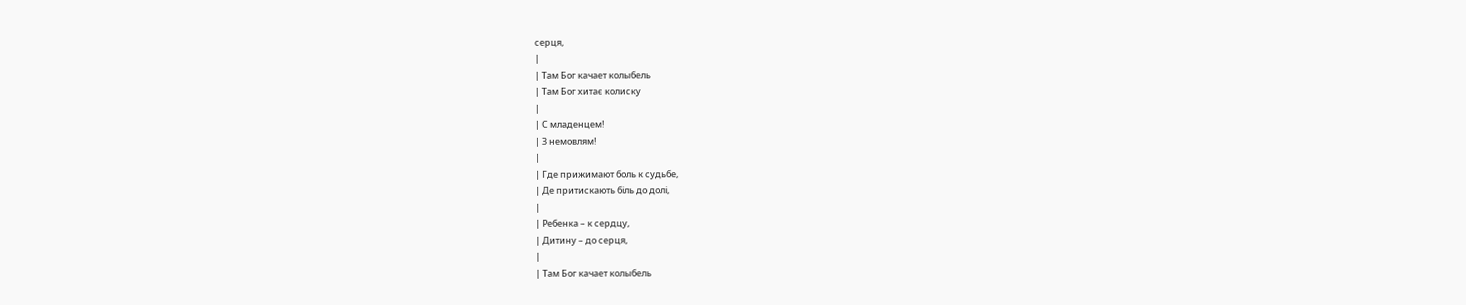серця,
|
| Там Бог качает колыбель
| Там Бог хитає колиску
|
| С младенцем!
| З немовлям!
|
| Где прижимают боль к судьбе,
| Де притискають біль до долі,
|
| Ребенка – к сердцу,
| Дитину – до серця,
|
| Там Бог качает колыбель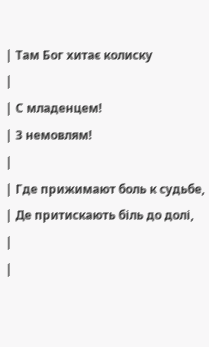| Там Бог хитає колиску
|
| С младенцем!
| З немовлям!
|
| Где прижимают боль к судьбе,
| Де притискають біль до долі,
|
|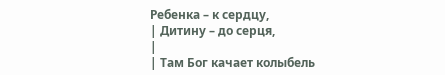Ребенка – к сердцу,
| Дитину – до серця,
|
| Там Бог качает колыбель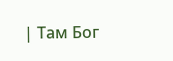| Там Бог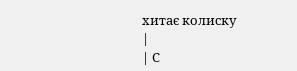хитає колиску
|
| С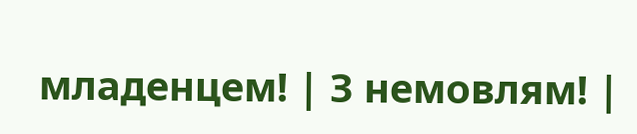младенцем! | З немовлям! |